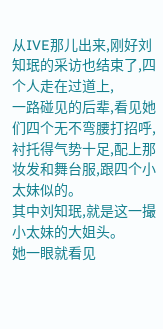从IVE那儿出来,刚好刘知珉的采访也结束了,四个人走在过道上,
一路碰见的后辈,看见她们四个无不弯腰打招呼,衬托得气势十足,配上那妆发和舞台服,跟四个小太妹似的。
其中刘知珉,就是这一撮小太妹的大姐头。
她一眼就看见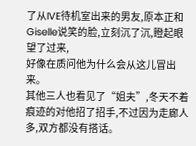了从IVE待机室出来的男友,原本正和Giselle说笑的脸,立刻沉了沉,瞪起眼望了过来,
好像在质问他为什么会从这儿冒出来。
其他三人也看见了“姐夫”,冬天不着痕迹的对他招了招手,不过因为走廊人多,双方都没有搭话。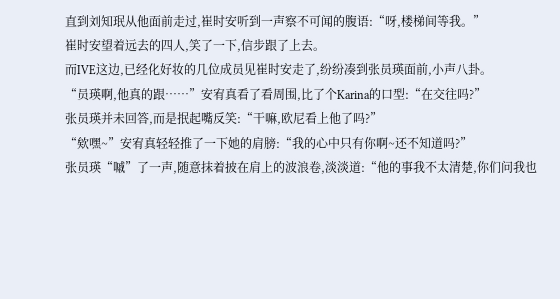直到刘知珉从他面前走过,崔时安听到一声察不可闻的腹语:“呀,楼梯间等我。”
崔时安望着远去的四人,笑了一下,信步跟了上去。
而IVE这边,已经化好妆的几位成员见崔时安走了,纷纷凑到张员瑛面前,小声八卦。
“员瑛啊,他真的跟……”安宥真看了看周围,比了个Karina的口型:“在交往吗?”
张员瑛并未回答,而是抿起嘴反笑:“干嘛,欧尼看上他了吗?”
“欸嘿~”安宥真轻轻推了一下她的肩膀:“我的心中只有你啊~还不知道吗?”
张员瑛“嘁”了一声,随意抹着披在肩上的波浪卷,淡淡道:“他的事我不太清楚,你们问我也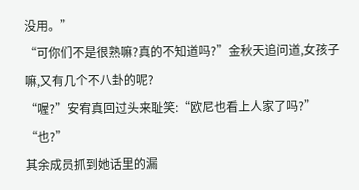没用。”
“可你们不是很熟嘛?真的不知道吗?”金秋天追问道,女孩子嘛,又有几个不八卦的呢?
“喔?”安宥真回过头来耻笑:“欧尼也看上人家了吗?”
“也?”
其余成员抓到她话里的漏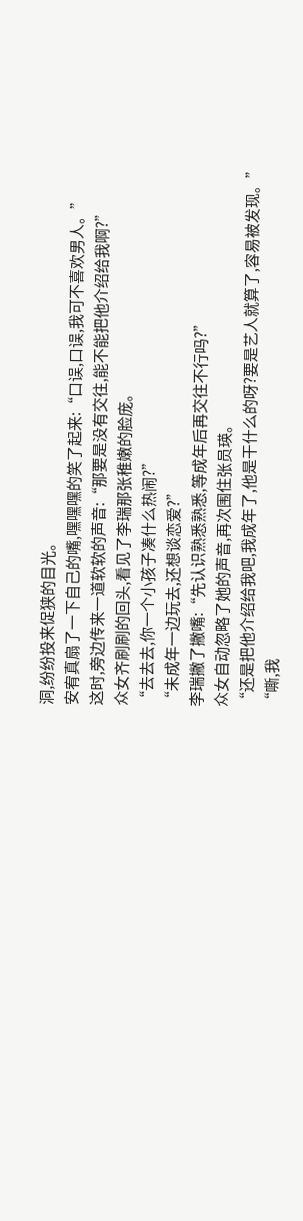洞,纷纷投来促狭的目光。
安宥真扇了一下自己的嘴,嘿嘿嘿的笑了起来:“口误,口误,我可不喜欢男人。”
这时,旁边传来一道软软的声音:“那要是没有交往,能不能把他介绍给我啊?”
众女齐刷刷的回头,看见了李瑞那张稚嫩的脸庞。
“去去去,你一个小孩子凑什么热闹?”
“未成年一边玩去,还想谈恋爱?”
李瑞撇了撇嘴:“先认识熟悉熟悉,等成年后再交往不行吗?”
众女自动忽略了她的声音,再次围住张员瑛。
“还是把他介绍给我吧,我成年了,他是干什么的呀?要是艺人就算了,容易被发现。”
“嘶,我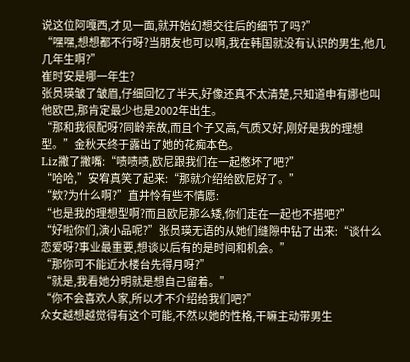说这位阿嘎西,才见一面,就开始幻想交往后的细节了吗?”
“嘿嘿,想想都不行呀?当朋友也可以啊,我在韩国就没有认识的男生,他几几年生啊?”
崔时安是哪一年生?
张员瑛皱了皱眉,仔细回忆了半天,好像还真不太清楚,只知道申有娜也叫他欧巴,那肯定最少也是2002年出生。
“那和我很配呀?同龄亲故,而且个子又高,气质又好,刚好是我的理想型。”金秋天终于露出了她的花痴本色。
Liz撇了撇嘴:“啧啧啧,欧尼跟我们在一起憋坏了吧?”
“哈哈,”安宥真笑了起来:“那就介绍给欧尼好了。”
“欸?为什么啊?”直井怜有些不情愿:
“也是我的理想型啊?而且欧尼那么矮,你们走在一起也不搭吧?”
“好啦你们,演小品呢?”张员瑛无语的从她们缝隙中钻了出来:“谈什么恋爱呀?事业最重要,想谈以后有的是时间和机会。”
“那你可不能近水楼台先得月呀?”
“就是,我看她分明就是想自己留着。”
“你不会喜欢人家,所以才不介绍给我们吧?”
众女越想越觉得有这个可能,不然以她的性格,干嘛主动带男生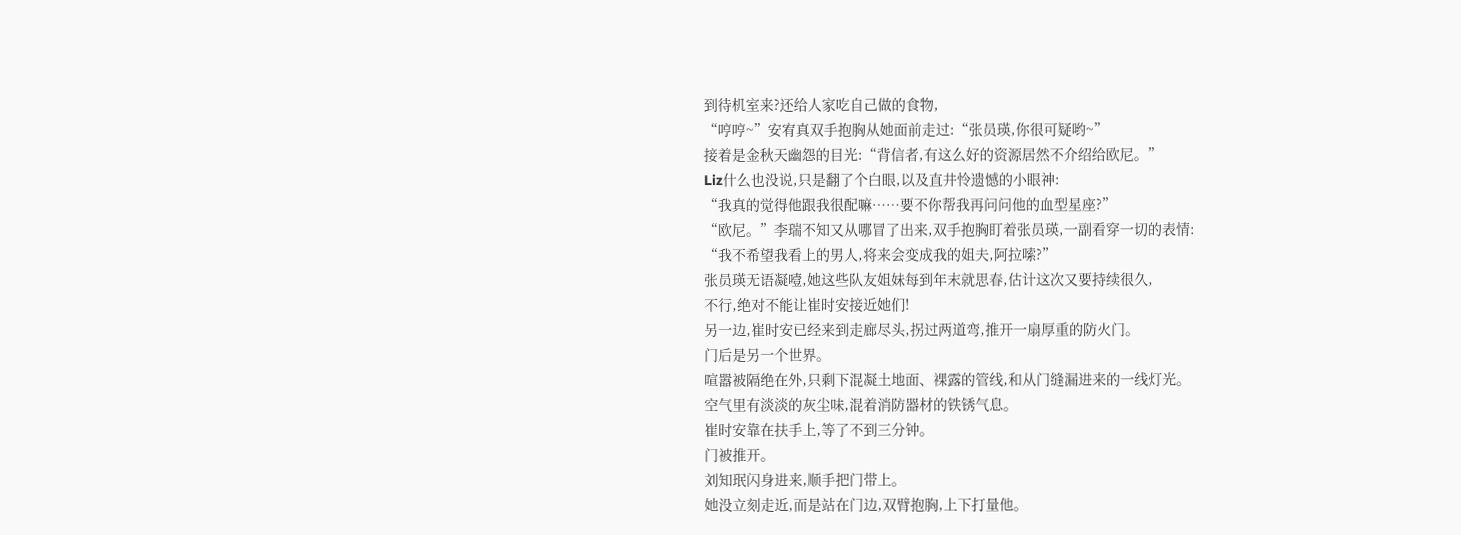到待机室来?还给人家吃自己做的食物,
“哼哼~”安宥真双手抱胸从她面前走过:“张员瑛,你很可疑哟~”
接着是金秋天幽怨的目光:“背信者,有这么好的资源居然不介绍给欧尼。”
Liz什么也没说,只是翻了个白眼,以及直井怜遗憾的小眼神:
“我真的觉得他跟我很配嘛……要不你帮我再问问他的血型星座?”
“欧尼。”李瑞不知又从哪冒了出来,双手抱胸盯着张员瑛,一副看穿一切的表情:
“我不希望我看上的男人,将来会变成我的姐夫,阿拉嗦?”
张员瑛无语凝噎,她这些队友姐妹每到年末就思春,估计这次又要持续很久,
不行,绝对不能让崔时安接近她们!
另一边,崔时安已经来到走廊尽头,拐过两道弯,推开一扇厚重的防火门。
门后是另一个世界。
喧嚣被隔绝在外,只剩下混凝土地面、裸露的管线,和从门缝漏进来的一线灯光。
空气里有淡淡的灰尘味,混着消防器材的铁锈气息。
崔时安靠在扶手上,等了不到三分钟。
门被推开。
刘知珉闪身进来,顺手把门带上。
她没立刻走近,而是站在门边,双臂抱胸,上下打量他。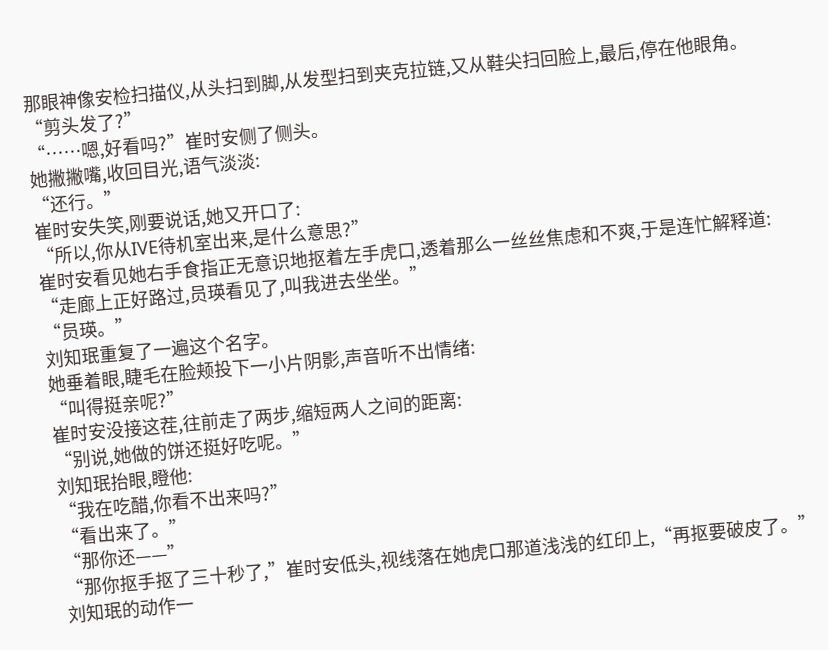那眼神像安检扫描仪,从头扫到脚,从发型扫到夹克拉链,又从鞋尖扫回脸上,最后,停在他眼角。
“剪头发了?”
“……嗯,好看吗?”崔时安侧了侧头。
她撇撇嘴,收回目光,语气淡淡:
“还行。”
崔时安失笑,刚要说话,她又开口了:
“所以,你从IVE待机室出来,是什么意思?”
崔时安看见她右手食指正无意识地抠着左手虎口,透着那么一丝丝焦虑和不爽,于是连忙解释道:
“走廊上正好路过,员瑛看见了,叫我进去坐坐。”
“员瑛。”
刘知珉重复了一遍这个名字。
她垂着眼,睫毛在脸颊投下一小片阴影,声音听不出情绪:
“叫得挺亲呢?”
崔时安没接这茬,往前走了两步,缩短两人之间的距离:
“别说,她做的饼还挺好吃呢。”
刘知珉抬眼,瞪他:
“我在吃醋,你看不出来吗?”
“看出来了。”
“那你还——”
“那你抠手抠了三十秒了,”崔时安低头,视线落在她虎口那道浅浅的红印上,“再抠要破皮了。”
刘知珉的动作一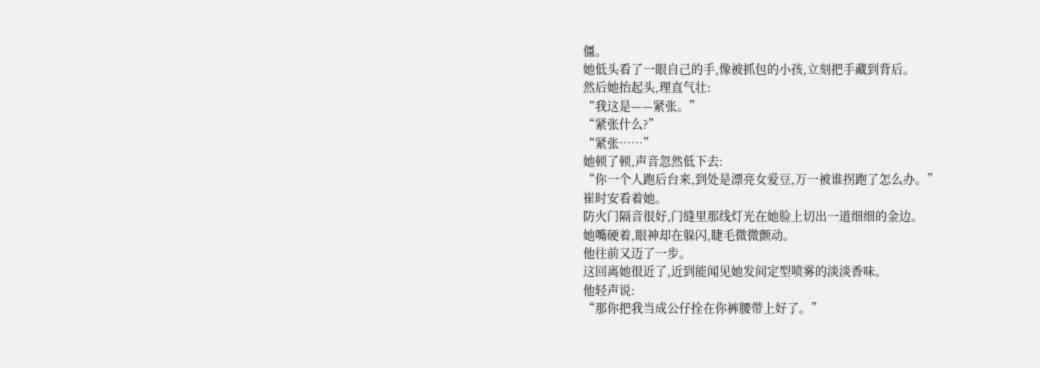僵。
她低头看了一眼自己的手,像被抓包的小孩,立刻把手藏到背后。
然后她抬起头,理直气壮:
“我这是——紧张。”
“紧张什么?”
“紧张……”
她顿了顿,声音忽然低下去:
“你一个人跑后台来,到处是漂亮女爱豆,万一被谁拐跑了怎么办。”
崔时安看着她。
防火门隔音很好,门缝里那线灯光在她脸上切出一道细细的金边。
她嘴硬着,眼神却在躲闪,睫毛微微颤动。
他往前又迈了一步。
这回离她很近了,近到能闻见她发间定型喷雾的淡淡香味。
他轻声说:
“那你把我当成公仔拴在你裤腰带上好了。”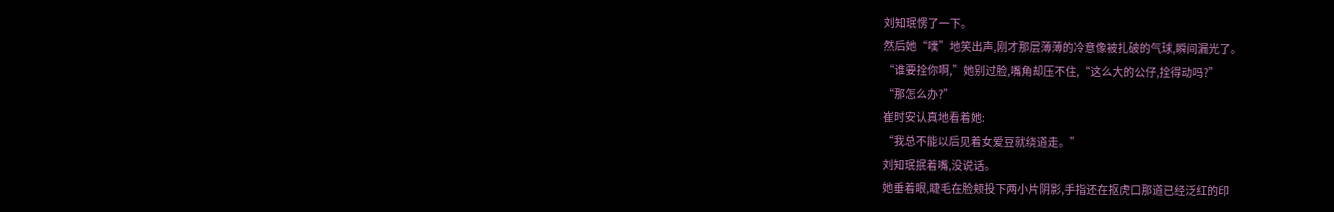刘知珉愣了一下。
然后她“噗”地笑出声,刚才那层薄薄的冷意像被扎破的气球,瞬间漏光了。
“谁要拴你啊,”她别过脸,嘴角却压不住,“这么大的公仔,拴得动吗?”
“那怎么办?”
崔时安认真地看着她:
“我总不能以后见着女爱豆就绕道走。”
刘知珉抿着嘴,没说话。
她垂着眼,睫毛在脸颊投下两小片阴影,手指还在抠虎口那道已经泛红的印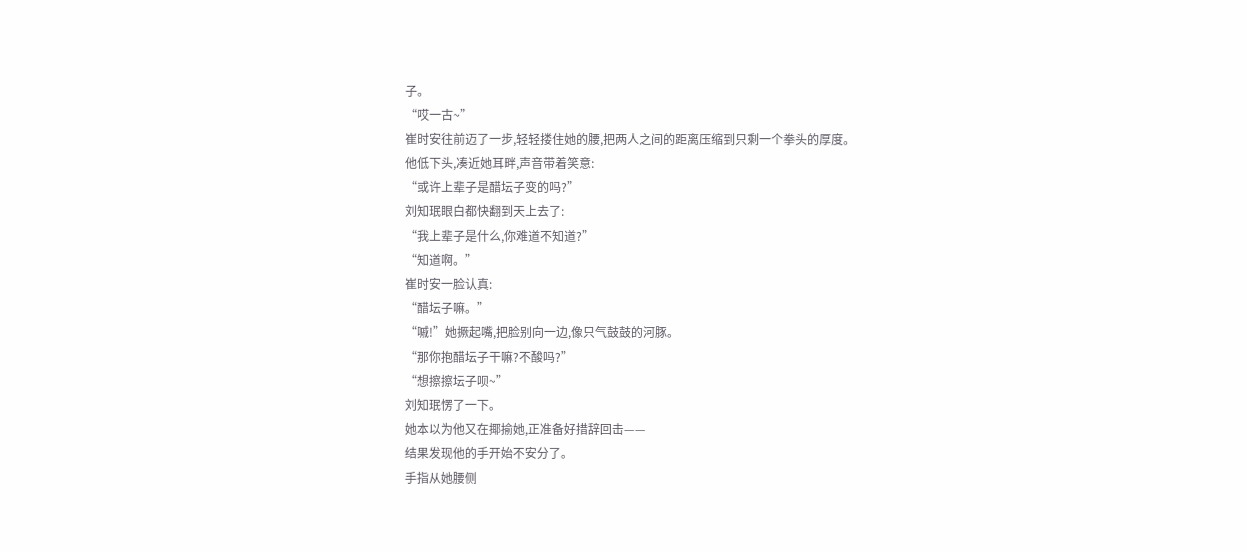子。
“哎一古~”
崔时安往前迈了一步,轻轻搂住她的腰,把两人之间的距离压缩到只剩一个拳头的厚度。
他低下头,凑近她耳畔,声音带着笑意:
“或许上辈子是醋坛子变的吗?”
刘知珉眼白都快翻到天上去了:
“我上辈子是什么,你难道不知道?”
“知道啊。”
崔时安一脸认真:
“醋坛子嘛。”
“嘁!”她撅起嘴,把脸别向一边,像只气鼓鼓的河豚。
“那你抱醋坛子干嘛?不酸吗?”
“想擦擦坛子呗~”
刘知珉愣了一下。
她本以为他又在揶揄她,正准备好措辞回击——
结果发现他的手开始不安分了。
手指从她腰侧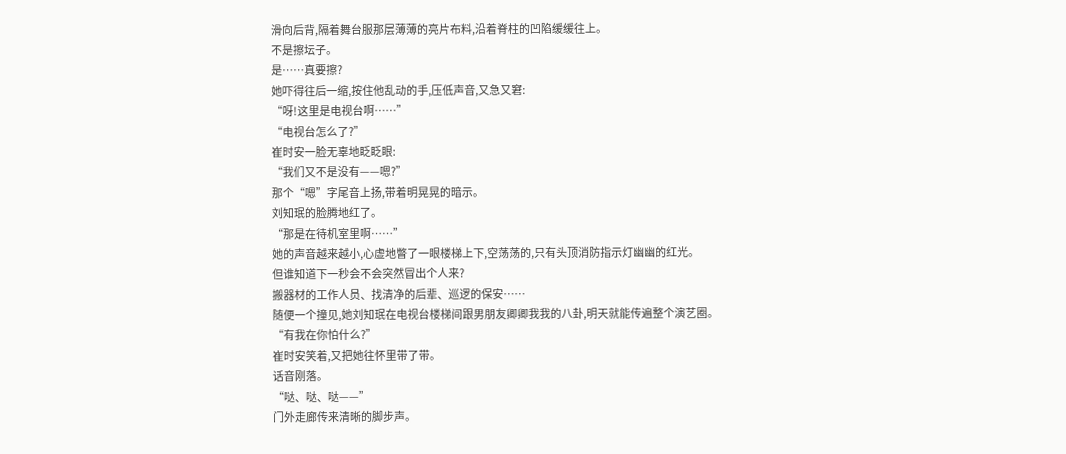滑向后背,隔着舞台服那层薄薄的亮片布料,沿着脊柱的凹陷缓缓往上。
不是擦坛子。
是……真要擦?
她吓得往后一缩,按住他乱动的手,压低声音,又急又窘:
“呀!这里是电视台啊……”
“电视台怎么了?”
崔时安一脸无辜地眨眨眼:
“我们又不是没有——嗯?”
那个“嗯”字尾音上扬,带着明晃晃的暗示。
刘知珉的脸腾地红了。
“那是在待机室里啊……”
她的声音越来越小,心虚地瞥了一眼楼梯上下,空荡荡的,只有头顶消防指示灯幽幽的红光。
但谁知道下一秒会不会突然冒出个人来?
搬器材的工作人员、找清净的后辈、巡逻的保安……
随便一个撞见,她刘知珉在电视台楼梯间跟男朋友卿卿我我的八卦,明天就能传遍整个演艺圈。
“有我在你怕什么?”
崔时安笑着,又把她往怀里带了带。
话音刚落。
“哒、哒、哒——”
门外走廊传来清晰的脚步声。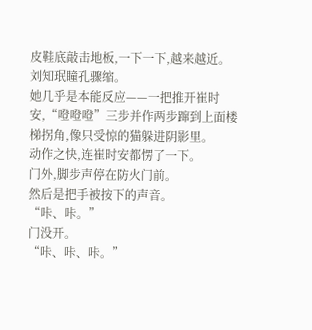皮鞋底敲击地板,一下一下,越来越近。
刘知珉瞳孔骤缩。
她几乎是本能反应——一把推开崔时安,“噔噔噔”三步并作两步蹿到上面楼梯拐角,像只受惊的猫躲进阴影里。
动作之快,连崔时安都愣了一下。
门外,脚步声停在防火门前。
然后是把手被按下的声音。
“咔、咔。”
门没开。
“咔、咔、咔。”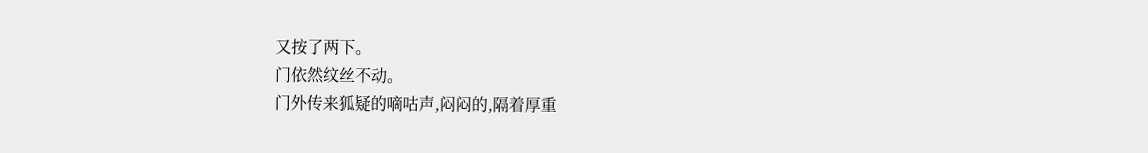又按了两下。
门依然纹丝不动。
门外传来狐疑的嘀咕声,闷闷的,隔着厚重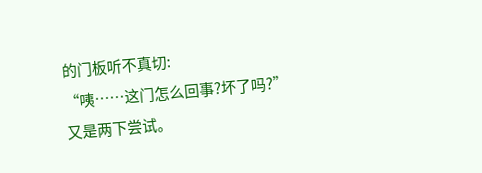的门板听不真切:
“咦……这门怎么回事?坏了吗?”
又是两下尝试。